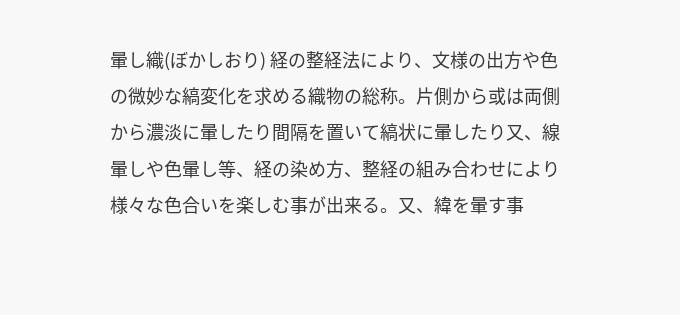暈し織(ぼかしおり) 経の整経法により、文様の出方や色の微妙な縞変化を求める織物の総称。片側から或は両側から濃淡に暈したり間隔を置いて縞状に暈したり又、線暈しや色暈し等、経の染め方、整経の組み合わせにより様々な色合いを楽しむ事が出来る。又、緯を暈す事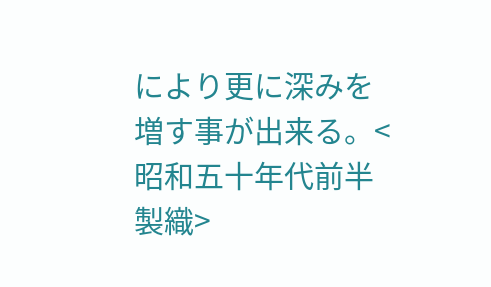により更に深みを増す事が出来る。<昭和五十年代前半製織>